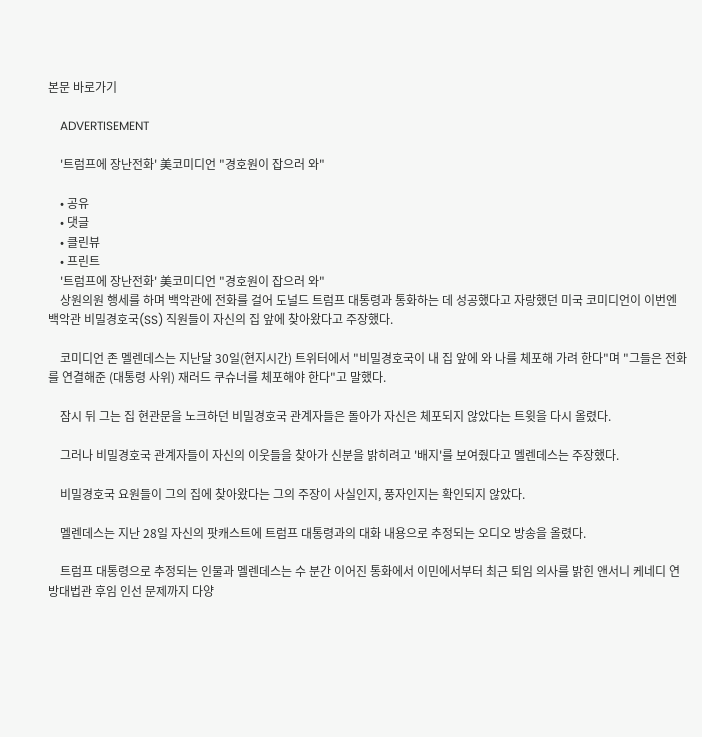본문 바로가기

    ADVERTISEMENT

    '트럼프에 장난전화' 美코미디언 "경호원이 잡으러 와"

    • 공유
    • 댓글
    • 클린뷰
    • 프린트
    '트럼프에 장난전화' 美코미디언 "경호원이 잡으러 와"
    상원의원 행세를 하며 백악관에 전화를 걸어 도널드 트럼프 대통령과 통화하는 데 성공했다고 자랑했던 미국 코미디언이 이번엔 백악관 비밀경호국(SS) 직원들이 자신의 집 앞에 찾아왔다고 주장했다.

    코미디언 존 멜렌데스는 지난달 30일(현지시간) 트위터에서 "비밀경호국이 내 집 앞에 와 나를 체포해 가려 한다"며 "그들은 전화를 연결해준 (대통령 사위) 재러드 쿠슈너를 체포해야 한다"고 말했다.

    잠시 뒤 그는 집 현관문을 노크하던 비밀경호국 관계자들은 돌아가 자신은 체포되지 않았다는 트윗을 다시 올렸다.

    그러나 비밀경호국 관계자들이 자신의 이웃들을 찾아가 신분을 밝히려고 '배지'를 보여줬다고 멜렌데스는 주장했다.

    비밀경호국 요원들이 그의 집에 찾아왔다는 그의 주장이 사실인지, 풍자인지는 확인되지 않았다.

    멜렌데스는 지난 28일 자신의 팟캐스트에 트럼프 대통령과의 대화 내용으로 추정되는 오디오 방송을 올렸다.

    트럼프 대통령으로 추정되는 인물과 멜렌데스는 수 분간 이어진 통화에서 이민에서부터 최근 퇴임 의사를 밝힌 앤서니 케네디 연방대법관 후임 인선 문제까지 다양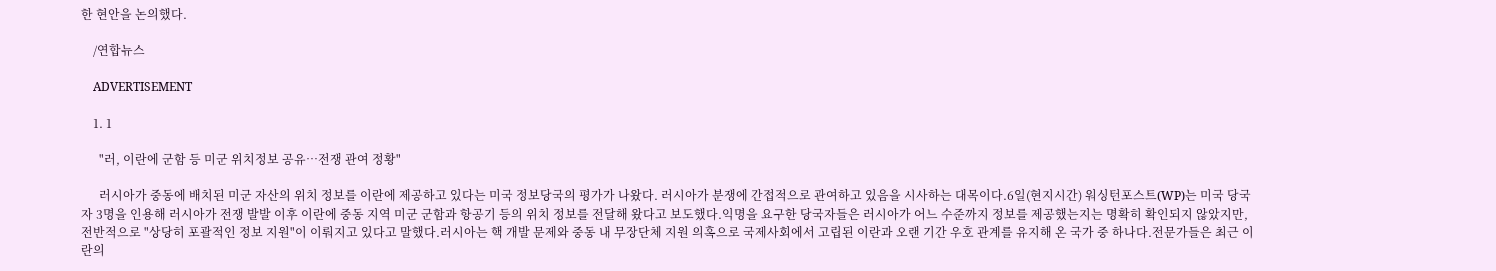한 현안을 논의했다.

    /연합뉴스

    ADVERTISEMENT

    1. 1

      "러, 이란에 군함 등 미군 위치정보 공유…전쟁 관여 정황"

      러시아가 중동에 배치된 미군 자산의 위치 정보를 이란에 제공하고 있다는 미국 정보당국의 평가가 나왔다. 러시아가 분쟁에 간접적으로 관여하고 있음을 시사하는 대목이다.6일(현지시간) 워싱턴포스트(WP)는 미국 당국자 3명을 인용해 러시아가 전쟁 발발 이후 이란에 중동 지역 미군 군함과 항공기 등의 위치 정보를 전달해 왔다고 보도했다.익명을 요구한 당국자들은 러시아가 어느 수준까지 정보를 제공했는지는 명확히 확인되지 않았지만, 전반적으로 "상당히 포괄적인 정보 지원"이 이뤄지고 있다고 말했다.러시아는 핵 개발 문제와 중동 내 무장단체 지원 의혹으로 국제사회에서 고립된 이란과 오랜 기간 우호 관계를 유지해 온 국가 중 하나다.전문가들은 최근 이란의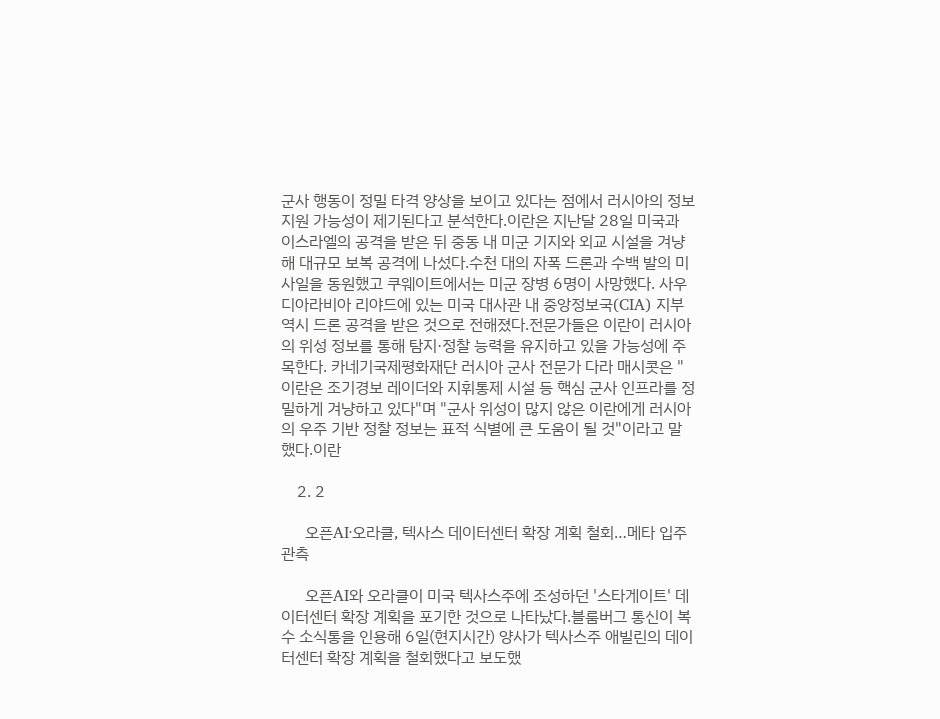군사 행동이 정밀 타격 양상을 보이고 있다는 점에서 러시아의 정보 지원 가능성이 제기된다고 분석한다.이란은 지난달 28일 미국과 이스라엘의 공격을 받은 뒤 중동 내 미군 기지와 외교 시설을 겨냥해 대규모 보복 공격에 나섰다.수천 대의 자폭 드론과 수백 발의 미사일을 동원했고 쿠웨이트에서는 미군 장병 6명이 사망했다. 사우디아라비아 리야드에 있는 미국 대사관 내 중앙정보국(CIA) 지부 역시 드론 공격을 받은 것으로 전해졌다.전문가들은 이란이 러시아의 위성 정보를 통해 탐지·정찰 능력을 유지하고 있을 가능성에 주목한다. 카네기국제평화재단 러시아 군사 전문가 다라 매시콧은 "이란은 조기경보 레이더와 지휘통제 시설 등 핵심 군사 인프라를 정밀하게 겨냥하고 있다"며 "군사 위성이 많지 않은 이란에게 러시아의 우주 기반 정찰 정보는 표적 식별에 큰 도움이 될 것"이라고 말했다.이란

    2. 2

      오픈AI·오라클, 텍사스 데이터센터 확장 계획 철회…메타 입주 관측

      오픈AI와 오라클이 미국 텍사스주에 조성하던 '스타게이트' 데이터센터 확장 계획을 포기한 것으로 나타났다.블룸버그 통신이 복수 소식통을 인용해 6일(현지시간) 양사가 텍사스주 애빌린의 데이터센터 확장 계획을 철회했다고 보도했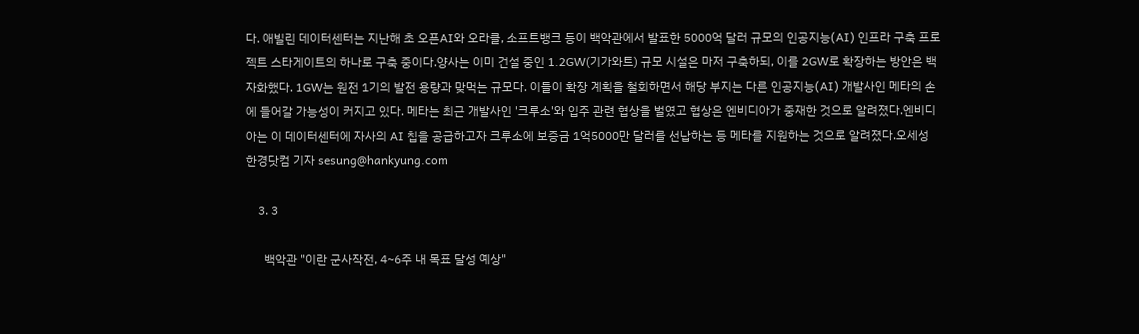다. 애빌린 데이터센터는 지난해 초 오픈AI와 오라클, 소프트뱅크 등이 백악관에서 발표한 5000억 달러 규모의 인공지능(AI) 인프라 구축 프로젝트 스타게이트의 하나로 구축 중이다.양사는 이미 건설 중인 1.2GW(기가와트) 규모 시설은 마저 구축하되, 이를 2GW로 확장하는 방안은 백자화했다. 1GW는 원전 1기의 발전 용량과 맞먹는 규모다. 이들이 확장 계획을 철회하면서 해당 부지는 다른 인공지능(AI) 개발사인 메타의 손에 들어갈 가능성이 커지고 있다. 메타는 최근 개발사인 '크루소'와 입주 관련 협상을 벌였고 협상은 엔비디아가 중재한 것으로 알려졌다.엔비디아는 이 데이터센터에 자사의 AI 칩을 공급하고자 크루소에 보증금 1억5000만 달러를 선납하는 등 메타를 지원하는 것으로 알려졌다.오세성 한경닷컴 기자 sesung@hankyung.com

    3. 3

      백악관 "이란 군사작전, 4~6주 내 목표 달성 예상"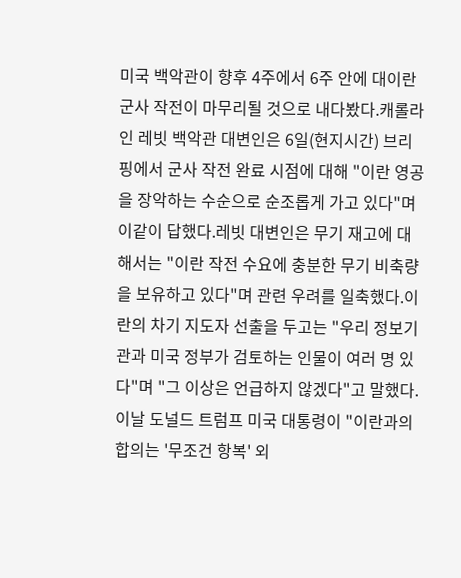미국 백악관이 향후 4주에서 6주 안에 대이란 군사 작전이 마무리될 것으로 내다봤다.캐롤라인 레빗 백악관 대변인은 6일(현지시간) 브리핑에서 군사 작전 완료 시점에 대해 "이란 영공을 장악하는 수순으로 순조롭게 가고 있다"며 이같이 답했다.레빗 대변인은 무기 재고에 대해서는 "이란 작전 수요에 충분한 무기 비축량을 보유하고 있다"며 관련 우려를 일축했다.이란의 차기 지도자 선출을 두고는 "우리 정보기관과 미국 정부가 검토하는 인물이 여러 명 있다"며 "그 이상은 언급하지 않겠다"고 말했다.이날 도널드 트럼프 미국 대통령이 "이란과의 합의는 '무조건 항복' 외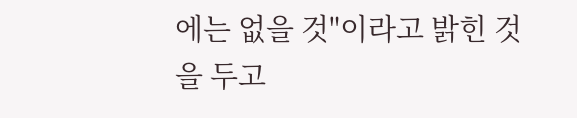에는 없을 것"이라고 밝힌 것을 두고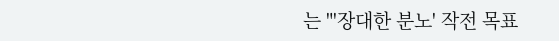는 "'장대한 분노' 작전 목표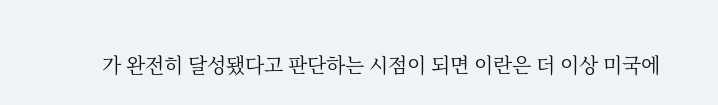가 완전히 달성됐다고 판단하는 시점이 되면 이란은 더 이상 미국에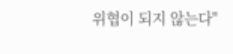위협이 되지 않는다"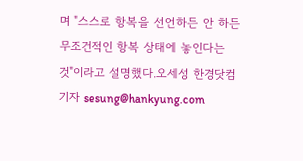며 "스스로 항복을 선언하든 안 하든 무조건적인 항복 상태에 놓인다는 것"이라고 설명했다.오세성 한경닷컴 기자 sesung@hankyung.com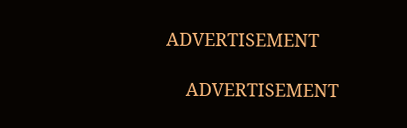ADVERTISEMENT

    ADVERTISEMENT